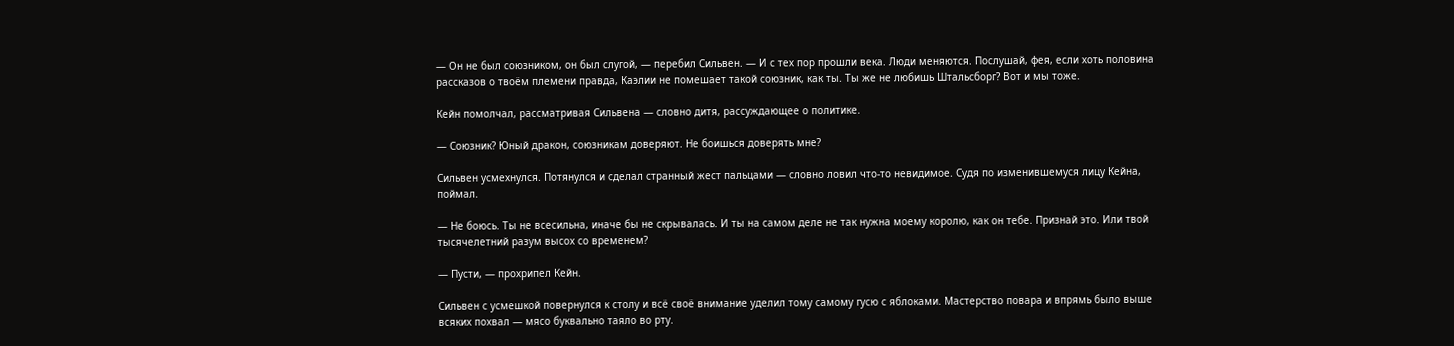— Он не был союзником, он был слугой, — перебил Сильвен. — И с тех пор прошли века. Люди меняются. Послушай, фея, если хоть половина рассказов о твоём племени правда, Каэлии не помешает такой союзник, как ты. Ты же не любишь Штальсборг? Вот и мы тоже.

Кейн помолчал, рассматривая Сильвена — словно дитя, рассуждающее о политике.

— Союзник? Юный дракон, союзникам доверяют. Не боишься доверять мне?

Сильвен усмехнулся. Потянулся и сделал странный жест пальцами — словно ловил что-то невидимое. Судя по изменившемуся лицу Кейна, поймал.

— Не боюсь. Ты не всесильна, иначе бы не скрывалась. И ты на самом деле не так нужна моему королю, как он тебе. Признай это. Или твой тысячелетний разум высох со временем?

— Пусти, — прохрипел Кейн.

Сильвен с усмешкой повернулся к столу и всё своё внимание уделил тому самому гусю с яблоками. Мастерство повара и впрямь было выше всяких похвал — мясо буквально таяло во рту.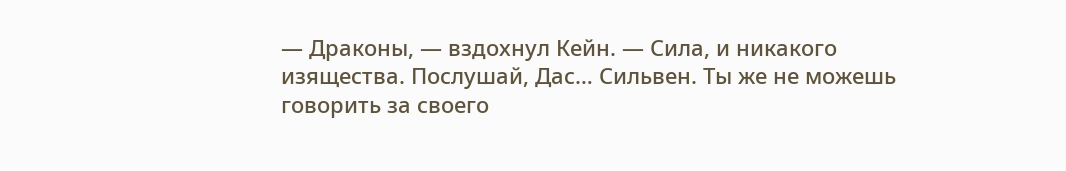— Драконы, — вздохнул Кейн. — Сила, и никакого изящества. Послушай, Дас… Сильвен. Ты же не можешь говорить за своего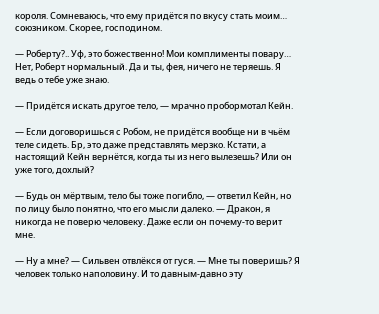короля. Сомневаюсь, что ему придётся по вкусу стать моим… союзником. Скорее, господином.

— Роберту?.. Уф, это божественно! Мои комплименты повару… Нет, Роберт нормальный. Да и ты, фея, ничего не теряешь. Я ведь о тебе уже знаю.

— Придётся искать другое тело, — мрачно пробормотал Кейн.

— Если договоришься с Робом, не придётся вообще ни в чьём теле сидеть. Бр, это даже представлять мерзко. Кстати, а настоящий Кейн вернётся, когда ты из него вылезешь? Или он уже того, дохлый?

— Будь он мёртвым, тело бы тоже погибло, — ответил Кейн, но по лицу было понятно, что его мысли далеко. — Дракон, я никогда не поверю человеку. Даже если он почему-то верит мне.

— Ну а мне? — Сильвен отвлёкся от гуся. — Мне ты поверишь? Я человек только наполовину. И то давным-давно эту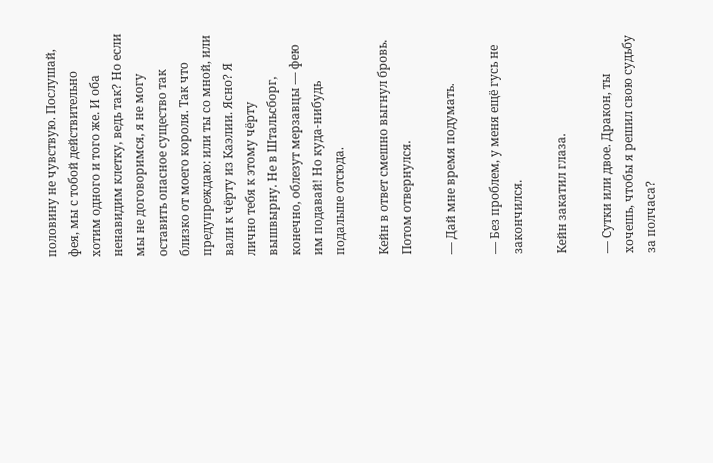половину не чувствую. Послушай, фея, мы с тобой действительно хотим одного и того же. И оба ненавидим клетку, ведь так? Но если мы не договоримся, я не могу оставить опасное существо так близко от моего короля. Так что предупреждаю: или ты со мной, или вали к чёрту из Каэлии. Ясно? Я лично тебя к этому чёрту вышвырну. Не в Штальсборг, конечно, облезут мерзавцы — фею им подавай! Но куда-нибудь подальше отсюда.

Кейн в ответ смешно выгнул бровь. Потом отвернулся.

— Дай мне время подумать.

— Без проблем, у меня ещё гусь не закончился.

Кейн закатил глаза.

— Сутки или двое. Дракон, ты хочешь, чтобы я решил свою судьбу за полчаса?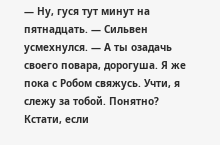— Ну, гуся тут минут на пятнадцать. — Сильвен усмехнулся. — А ты озадачь своего повара, дорогуша. Я же пока с Робом свяжусь. Учти, я слежу за тобой. Понятно? Кстати, если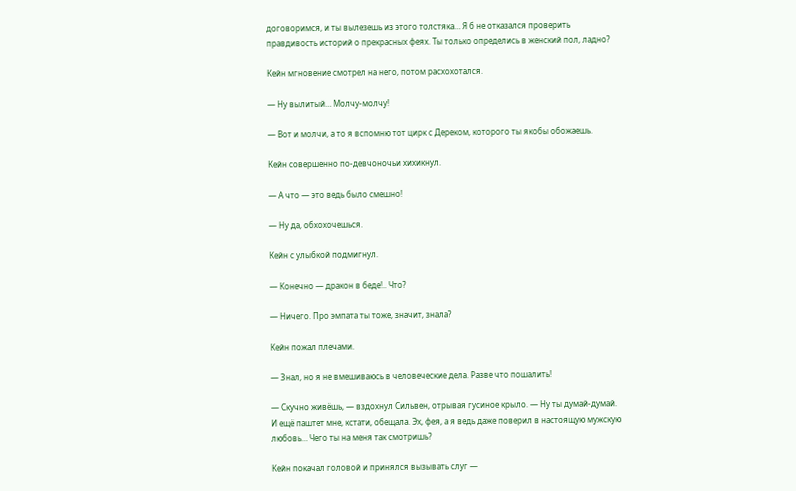договоримся, и ты вылезешь из этого толстяка… Я б не отказался проверить правдивость историй о прекрасных феях. Ты только определись в женский пол, ладно?

Кейн мгновение смотрел на него, потом расхохотался.

— Ну вылитый… Молчу-молчу!

— Вот и молчи, а то я вспомню тот цирк с Дереком, которого ты якобы обожаешь.

Кейн совершенно по-девчоночьи хихикнул.

— А что — это ведь было смешно!

— Ну да, обхохочешься.

Кейн с улыбкой подмигнул.

— Конечно — дракон в беде!.. Что?

— Ничего. Про эмпата ты тоже, значит, знала?

Кейн пожал плечами.

— Знал, но я не вмешиваюсь в человеческие дела. Разве что пошалить!

— Скучно живёшь, — вздохнул Сильвен, отрывая гусиное крыло. — Ну ты думай-думай. И ещё паштет мне, кстати, обещала. Эх, фея, а я ведь даже поверил в настоящую мужскую любовь… Чего ты на меня так смотришь?

Кейн покачал головой и принялся вызывать слуг —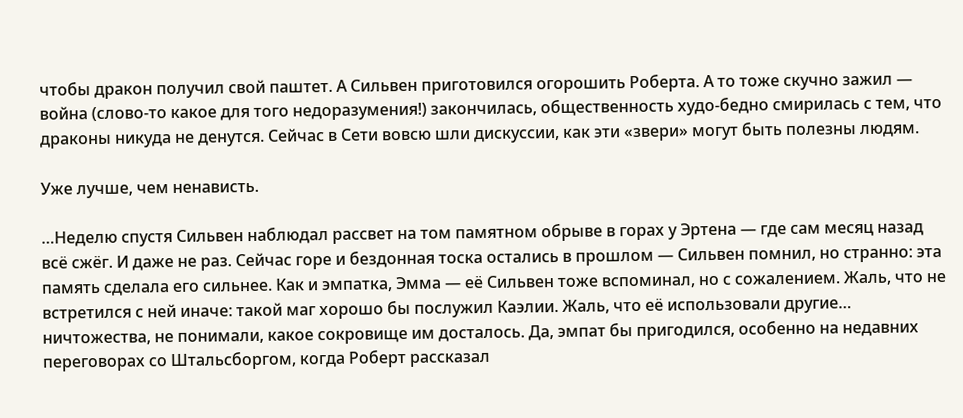чтобы дракон получил свой паштет. А Сильвен приготовился огорошить Роберта. А то тоже скучно зажил — война (слово-то какое для того недоразумения!) закончилась, общественность худо-бедно смирилась с тем, что драконы никуда не денутся. Сейчас в Сети вовсю шли дискуссии, как эти «звери» могут быть полезны людям.

Уже лучше, чем ненависть.

…Неделю спустя Сильвен наблюдал рассвет на том памятном обрыве в горах у Эртена — где сам месяц назад всё сжёг. И даже не раз. Сейчас горе и бездонная тоска остались в прошлом — Сильвен помнил, но странно: эта память сделала его сильнее. Как и эмпатка, Эмма — её Сильвен тоже вспоминал, но с сожалением. Жаль, что не встретился с ней иначе: такой маг хорошо бы послужил Каэлии. Жаль, что её использовали другие… ничтожества, не понимали, какое сокровище им досталось. Да, эмпат бы пригодился, особенно на недавних переговорах со Штальсборгом, когда Роберт рассказал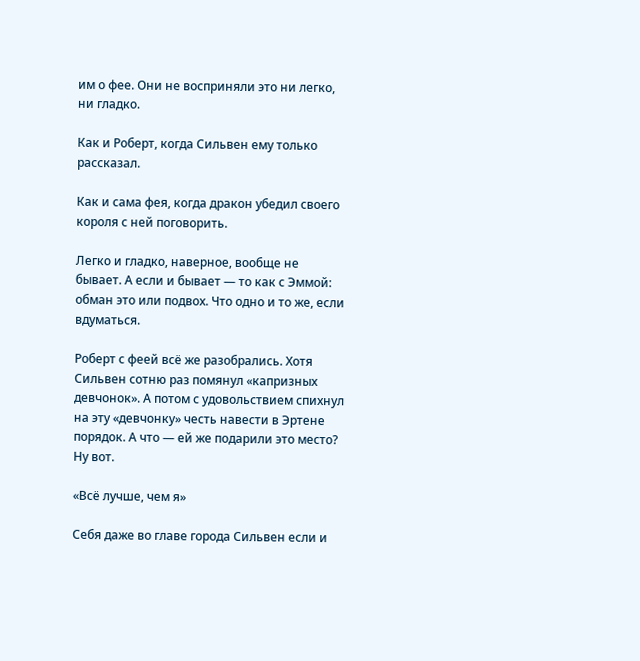им о фее. Они не восприняли это ни легко, ни гладко.

Как и Роберт, когда Сильвен ему только рассказал.

Как и сама фея, когда дракон убедил своего короля с ней поговорить.

Легко и гладко, наверное, вообще не бывает. А если и бывает — то как с Эммой: обман это или подвох. Что одно и то же, если вдуматься.

Роберт с феей всё же разобрались. Хотя Сильвен сотню раз помянул «капризных девчонок». А потом с удовольствием спихнул на эту «девчонку» честь навести в Эртене порядок. А что — ей же подарили это место? Ну вот.

«Всё лучше, чем я»

Себя даже во главе города Сильвен если и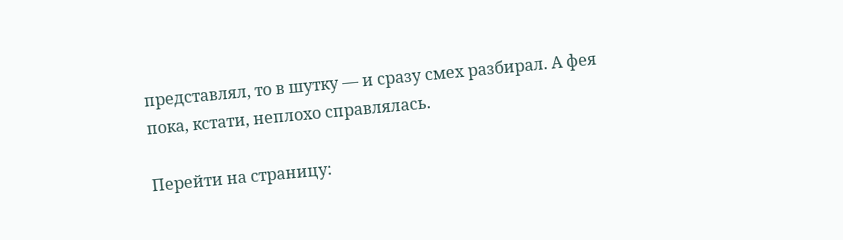представлял, то в шутку — и сразу смех разбирал. А фея пока, кстати, неплохо справлялась.

Перейти на страницу: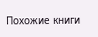Похожие книги